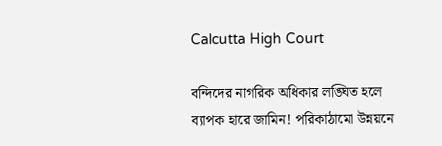Calcutta High Court

বন্দিদের নাগরিক অধিকার লঙ্ঘিত হলে ব্যাপক হারে জামিন! পরিকাঠামো উন্নয়নে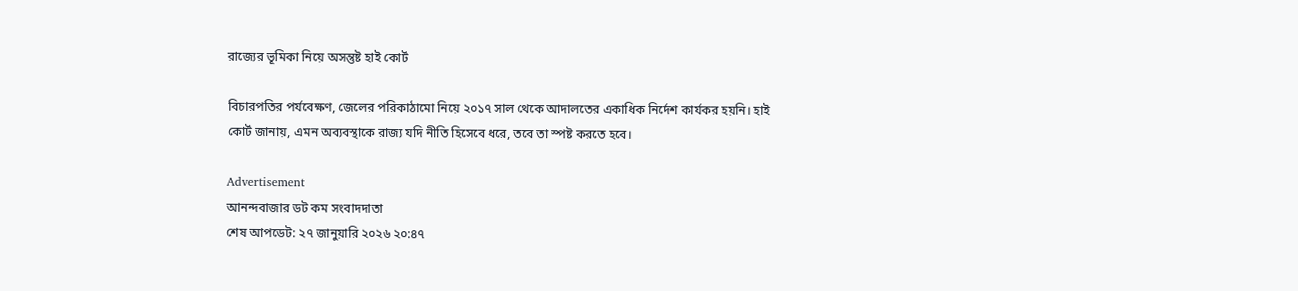রাজ্যের ভূমিকা নিয়ে অসন্তুষ্ট হাই কোর্ট

বিচারপতির পর্যবেক্ষণ, জেলের পরিকাঠামো নিয়ে ২০১৭ সাল থেকে আদালতের একাধিক নির্দেশ কার্যকর হয়নি। হাই কোর্ট জানায়, এমন অব্যবস্থাকে রাজ্য যদি নীতি হিসেবে ধরে, তবে তা স্পষ্ট করতে হবে।

Advertisement
আনন্দবাজার ডট কম সংবাদদাতা
শেষ আপডেট: ২৭ জানুয়ারি ২০২৬ ২০:৪৭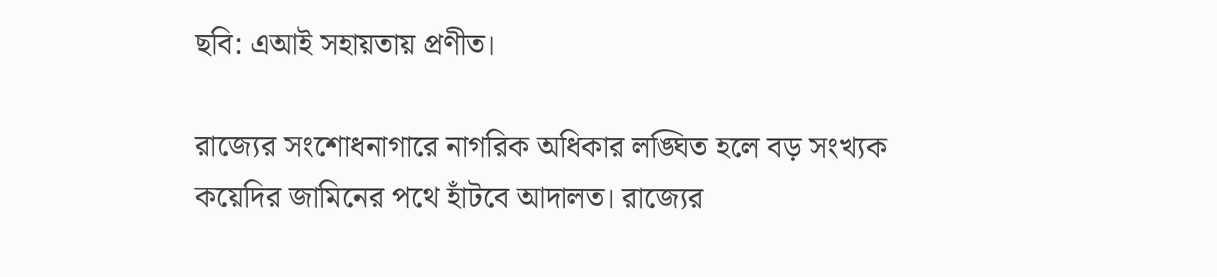ছবি: এআই সহায়তায় প্রণীত।

রাজ্যের সংশোধনাগারে নাগরিক অধিকার লঙ্ঘিত হলে বড় সংখ্যক কয়েদির জামিনের পথে হাঁটবে আদালত। রাজ্যের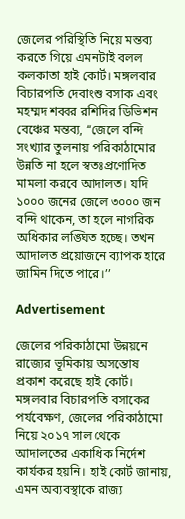জেলের পরিস্থিতি নিয়ে মন্তব্য করতে গিয়ে এমনটাই বলল কলকাতা হাই কোর্ট। মঙ্গলবার বিচারপতি দেবাংশু বসাক এবং মহম্মদ শব্বর রশিদির ডিভিশন বেঞ্চের মন্তব্য, ‘‘জেলে বন্দি সংখ্যার তুলনায় পরিকাঠামোর উন্নতি না হলে স্বতঃপ্রণোদিত মামলা করবে আদালত। যদি ১০০০ জনের জেলে ৩০০০ জন বন্দি থাকেন, তা হলে নাগরিক অধিকার লঙ্ঘিত হচ্ছে। তখন আদালত প্রয়োজনে ব্যাপক হারে জামিন দিতে পারে।’’

Advertisement

জেলের পরিকাঠামো উন্নয়নে রাজ্যের ভূমিকায় অসন্তোষ প্রকাশ করেছে হাই কোর্ট। মঙ্গলবার বিচারপতি বসাকের পর্যবেক্ষণ, জেলের পরিকাঠামো নিয়ে ২০১৭ সাল থেকে আদালতের একাধিক নির্দেশ কার্যকর হয়নি। হাই কোর্ট জানায়, এমন অব্যবস্থাকে রাজ্য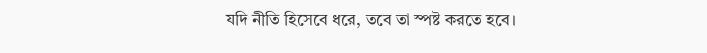যদি নীতি হিসেবে ধরে, তবে তা স্পষ্ট করতে হবে।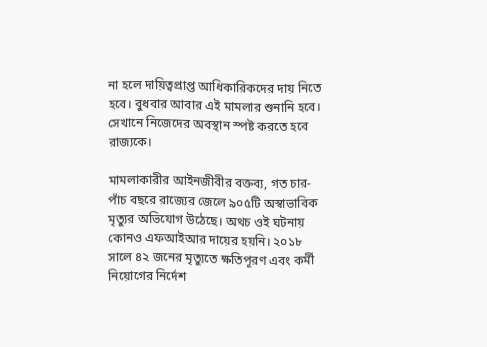না হলে দায়িত্বপ্রাপ্ত আধিকারিকদের দায় নিতে হবে। বুধবার আবার এই মামলার শুনানি হবে। সেখানে নিজেদের অবস্থান স্পষ্ট করতে হবে রাজ্যকে।

মামলাকারীর আইনজীবীর বক্তব্য, গত চার-পাঁচ বছরে রাজ্যের জেলে ৯০৫টি অস্বাভাবিক মৃত্যুর অভিযোগ উঠেছে। অথচ ওই ঘটনায় কোনও এফআইআর দায়ের হয়নি। ২০১৮ সালে ৪২ জনের মৃত্যুতে ক্ষতিপূরণ এবং কর্মী নিয়োগের নির্দেশ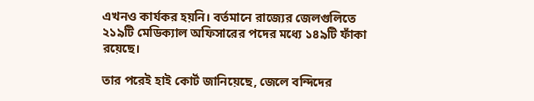এখনও কার্যকর হয়নি। বর্তমানে রাজ্যের জেলগুলিতে ২১৯টি মেডিক্যাল অফিসারের পদের মধ্যে ১৪৯টি ফাঁকা রয়েছে।

তার পরেই হাই কোর্ট জানিয়েছে, জেলে বন্দিদের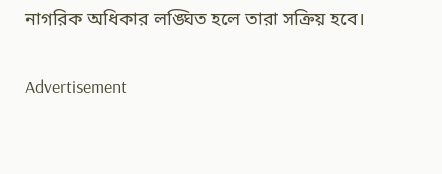নাগরিক অধিকার লঙ্ঘিত হলে তারা সক্রিয় হবে।

Advertisement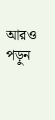আরও পড়ুন